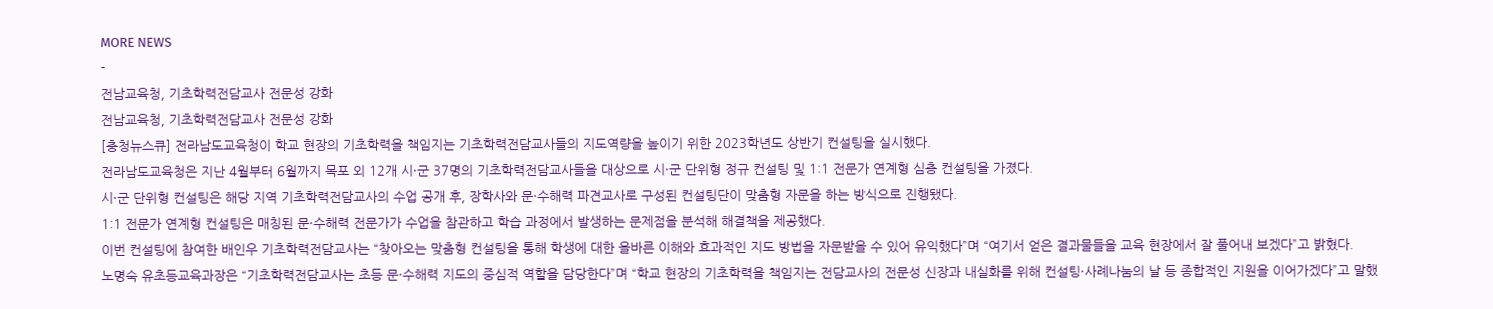MORE NEWS
-
전남교육청, 기초학력전담교사 전문성 강화
전남교육청, 기초학력전담교사 전문성 강화
[충청뉴스큐] 전라남도교육청이 학교 현장의 기초학력을 책임지는 기초학력전담교사들의 지도역량을 높이기 위한 2023학년도 상반기 컨설팅을 실시했다.
전라남도교육청은 지난 4월부터 6월까지 목포 외 12개 시·군 37명의 기초학력전담교사들을 대상으로 시·군 단위형 정규 컨설팅 및 1:1 전문가 연계형 심층 컨설팅을 가졌다.
시·군 단위형 컨설팅은 해당 지역 기초학력전담교사의 수업 공개 후, 장학사와 문·수해력 파견교사로 구성된 컨설팅단이 맞춤형 자문을 하는 방식으로 진행됐다.
1:1 전문가 연계형 컨설팅은 매칭된 문·수해력 전문가가 수업을 참관하고 학습 과정에서 발생하는 문제점을 분석해 해결책을 제공했다.
이번 컨설팅에 참여한 배인우 기초학력전담교사는 “찾아오는 맞춤형 컨설팅을 통해 학생에 대한 올바른 이해와 효과적인 지도 방법을 자문받을 수 있어 유익했다”며 “여기서 얻은 결과물들을 교육 현장에서 잘 풀어내 보겠다”고 밝혔다.
노명숙 유초등교육과장은 “기초학력전담교사는 초등 문·수해력 지도의 중심적 역할을 담당한다”며 “학교 현장의 기초학력을 책임지는 전담교사의 전문성 신장과 내실화를 위해 컨설팅·사례나눔의 날 등 종합적인 지원을 이어가겠다”고 말했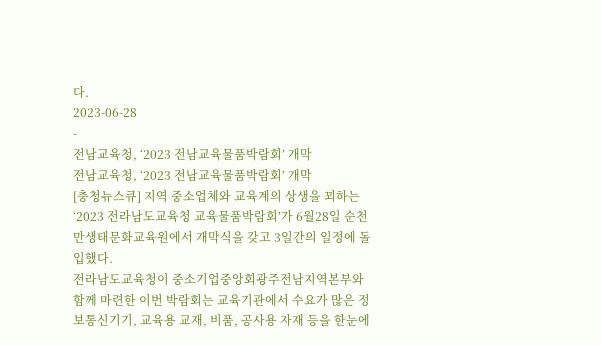다.
2023-06-28
-
전남교육청, ‘2023 전남교육물품박람회’ 개막
전남교육청, ‘2023 전남교육물품박람회’ 개막
[충청뉴스큐] 지역 중소업체와 교육계의 상생을 꾀하는 ‘2023 전라남도교육청 교육물품박람회’가 6월28일 순천만생태문화교육원에서 개막식을 갖고 3일간의 일정에 돌입했다.
전라남도교육청이 중소기업중앙회광주전남지역본부와 함께 마련한 이번 박람회는 교육기관에서 수요가 많은 정보통신기기, 교육용 교재, 비품, 공사용 자재 등을 한눈에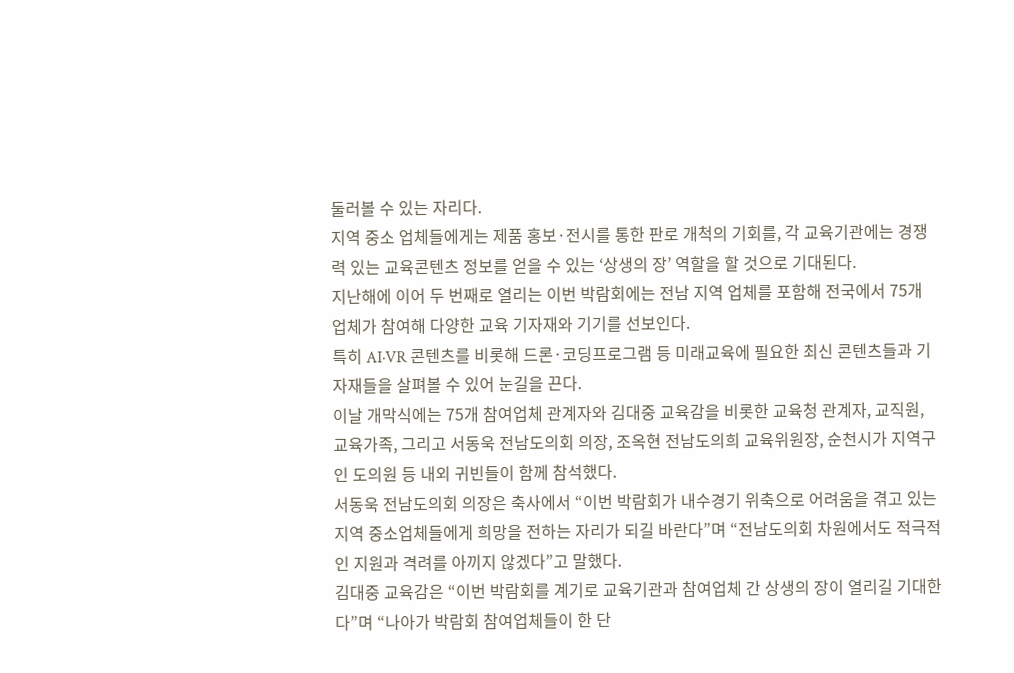둘러볼 수 있는 자리다.
지역 중소 업체들에게는 제품 홍보·전시를 통한 판로 개척의 기회를, 각 교육기관에는 경쟁력 있는 교육콘텐츠 정보를 얻을 수 있는 ‘상생의 장’ 역할을 할 것으로 기대된다.
지난해에 이어 두 번째로 열리는 이번 박람회에는 전남 지역 업체를 포함해 전국에서 75개 업체가 참여해 다양한 교육 기자재와 기기를 선보인다.
특히 AI·VR 콘텐츠를 비롯해 드론·코딩프로그램 등 미래교육에 필요한 최신 콘텐츠들과 기자재들을 살펴볼 수 있어 눈길을 끈다.
이날 개막식에는 75개 참여업체 관계자와 김대중 교육감을 비롯한 교육청 관계자, 교직원, 교육가족, 그리고 서동욱 전남도의회 의장, 조옥현 전남도의희 교육위원장, 순천시가 지역구인 도의원 등 내외 귀빈들이 함께 참석했다.
서동욱 전남도의회 의장은 축사에서 “이번 박람회가 내수경기 위축으로 어려움을 겪고 있는 지역 중소업체들에게 희망을 전하는 자리가 되길 바란다”며 “전남도의회 차원에서도 적극적인 지원과 격려를 아끼지 않겠다”고 말했다.
김대중 교육감은 “이번 박람회를 계기로 교육기관과 참여업체 간 상생의 장이 열리길 기대한다”며 “나아가 박람회 참여업체들이 한 단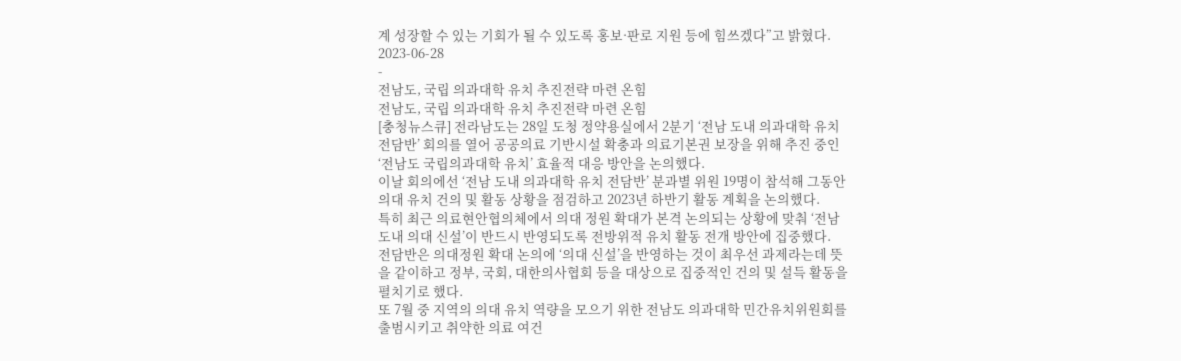계 성장할 수 있는 기회가 될 수 있도록 홍보·판로 지원 등에 힘쓰겠다”고 밝혔다.
2023-06-28
-
전남도, 국립 의과대학 유치 추진전략 마련 온힘
전남도, 국립 의과대학 유치 추진전략 마련 온힘
[충청뉴스큐] 전라남도는 28일 도청 정약용실에서 2분기 ‘전남 도내 의과대학 유치 전담반’ 회의를 열어 공공의료 기반시설 확충과 의료기본권 보장을 위해 추진 중인 ‘전남도 국립의과대학 유치’ 효율적 대응 방안을 논의했다.
이날 회의에선 ‘전남 도내 의과대학 유치 전담반’ 분과별 위원 19명이 참석해 그동안 의대 유치 건의 및 활동 상황을 점검하고 2023년 하반기 활동 계획을 논의했다.
특히 최근 의료현안협의체에서 의대 정원 확대가 본격 논의되는 상황에 맞춰 ‘전남 도내 의대 신설’이 반드시 반영되도록 전방위적 유치 활동 전개 방안에 집중했다.
전담반은 의대정원 확대 논의에 ‘의대 신설’을 반영하는 것이 최우선 과제라는데 뜻을 같이하고 정부, 국회, 대한의사협회 등을 대상으로 집중적인 건의 및 설득 활동을 펼치기로 했다.
또 7월 중 지역의 의대 유치 역량을 모으기 위한 전남도 의과대학 민간유치위원회를 출범시키고 취약한 의료 여건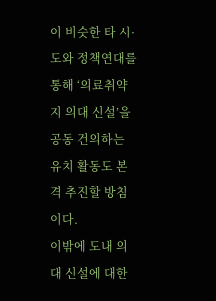이 비슷한 타 시·도와 정책연대를 통해 ‘의료취약지 의대 신설’을 공동 건의하는 유치 활동도 본격 추진할 방침이다.
이밖에 도내 의대 신설에 대한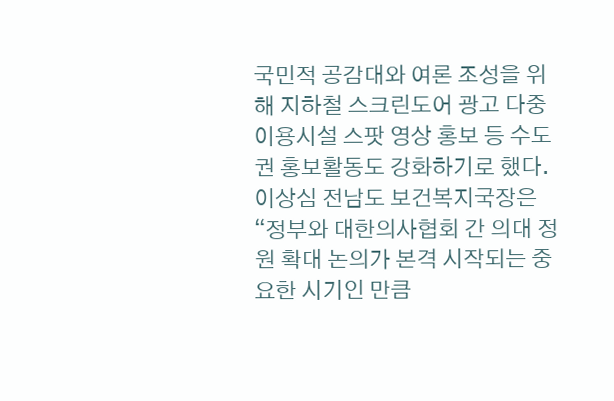국민적 공감대와 여론 조성을 위해 지하철 스크린도어 광고 다중이용시설 스팟 영상 홍보 등 수도권 홍보활동도 강화하기로 했다.
이상심 전남도 보건복지국장은 “정부와 대한의사협회 간 의대 정원 확대 논의가 본격 시작되는 중요한 시기인 만큼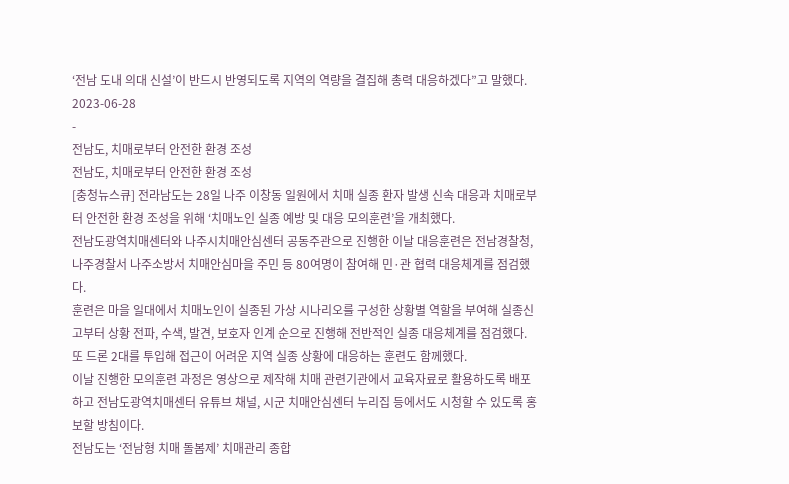‘전남 도내 의대 신설’이 반드시 반영되도록 지역의 역량을 결집해 총력 대응하겠다”고 말했다.
2023-06-28
-
전남도, 치매로부터 안전한 환경 조성
전남도, 치매로부터 안전한 환경 조성
[충청뉴스큐] 전라남도는 28일 나주 이창동 일원에서 치매 실종 환자 발생 신속 대응과 치매로부터 안전한 환경 조성을 위해 ‘치매노인 실종 예방 및 대응 모의훈련’을 개최했다.
전남도광역치매센터와 나주시치매안심센터 공동주관으로 진행한 이날 대응훈련은 전남경찰청, 나주경찰서 나주소방서 치매안심마을 주민 등 80여명이 참여해 민·관 협력 대응체계를 점검했다.
훈련은 마을 일대에서 치매노인이 실종된 가상 시나리오를 구성한 상황별 역할을 부여해 실종신고부터 상황 전파, 수색, 발견, 보호자 인계 순으로 진행해 전반적인 실종 대응체계를 점검했다.
또 드론 2대를 투입해 접근이 어려운 지역 실종 상황에 대응하는 훈련도 함께했다.
이날 진행한 모의훈련 과정은 영상으로 제작해 치매 관련기관에서 교육자료로 활용하도록 배포하고 전남도광역치매센터 유튜브 채널, 시군 치매안심센터 누리집 등에서도 시청할 수 있도록 홍보할 방침이다.
전남도는 ‘전남형 치매 돌봄제’ 치매관리 종합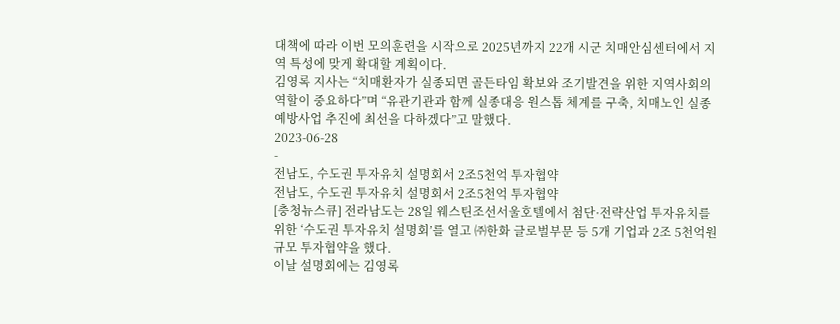대책에 따라 이번 모의훈련을 시작으로 2025년까지 22개 시군 치매안심센터에서 지역 특성에 맞게 확대할 계획이다.
김영록 지사는 “치매환자가 실종되면 골든타임 확보와 조기발견을 위한 지역사회의 역할이 중요하다”며 “유관기관과 함께 실종대응 원스톱 체계를 구축, 치매노인 실종 예방사업 추진에 최선을 다하겠다”고 말했다.
2023-06-28
-
전남도, 수도권 투자유치 설명회서 2조5천억 투자협약
전남도, 수도권 투자유치 설명회서 2조5천억 투자협약
[충청뉴스큐] 전라남도는 28일 웨스틴조선서울호텔에서 첨단·전략산업 투자유치를 위한 ‘수도권 투자유치 설명회’를 열고 ㈜한화 글로벌부문 등 5개 기업과 2조 5천억원 규모 투자협약을 했다.
이날 설명회에는 김영록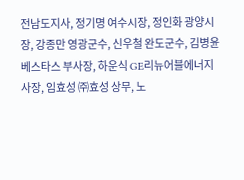전남도지사, 정기명 여수시장, 정인화 광양시장, 강종만 영광군수, 신우철 완도군수, 김병윤 베스타스 부사장, 하운식 GE리뉴어블에너지 사장, 임효성 ㈜효성 상무, 노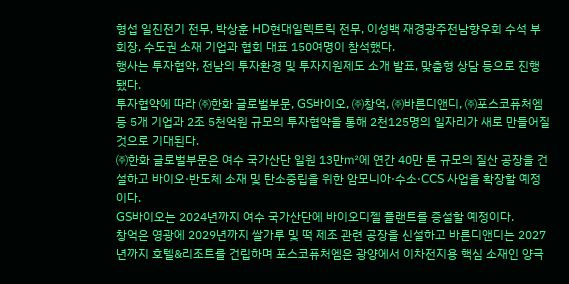형섭 일진전기 전무, 박상훈 HD현대일렉트릭 전무, 이성백 재경광주전남향우회 수석 부회장, 수도권 소재 기업과 협회 대표 150여명이 참석했다.
행사는 투자협약, 전남의 투자환경 및 투자지원제도 소개 발표, 맞춤형 상담 등으로 진행됐다.
투자협약에 따라 ㈜한화 글로벌부문, GS바이오, ㈜창억, ㈜바른디앤디, ㈜포스코퓨처엠 등 5개 기업과 2조 5천억원 규모의 투자협약을 통해 2천125명의 일자리가 새로 만들어질 것으로 기대된다.
㈜한화 글로벌부문은 여수 국가산단 일원 13만㎡에 연간 40만 톤 규모의 질산 공장을 건설하고 바이오·반도체 소재 및 탄소중립을 위한 암모니아·수소·CCS 사업을 확장할 예정이다.
GS바이오는 2024년까지 여수 국가산단에 바이오디젤 플랜트를 증설할 예정이다.
창억은 영광에 2029년까지 쌀가루 및 떡 제조 관련 공장을 신설하고 바른디앤디는 2027년까지 호텔&리조트를 건립하며 포스코퓨처엠은 광양에서 이차전지용 핵심 소재인 양극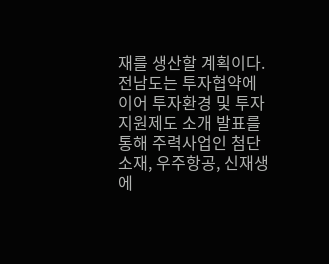재를 생산할 계획이다.
전남도는 투자협약에 이어 투자환경 및 투자지원제도 소개 발표를 통해 주력사업인 첨단소재, 우주항공, 신재생에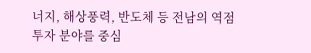너지, 해상풍력, 반도체 등 전남의 역점투자 분야를 중심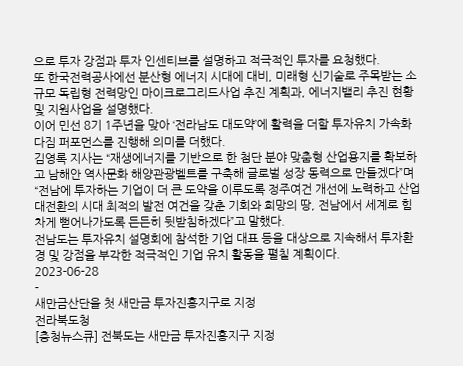으로 투자 강점과 투자 인센티브를 설명하고 적극적인 투자를 요청했다.
또 한국전력공사에선 분산형 에너지 시대에 대비, 미래형 신기술로 주목받는 소규모 독립형 전력망인 마이크로그리드사업 추진 계획과, 에너지밸리 추진 현황 및 지원사업을 설명했다.
이어 민선 8기 1주년을 맞아 ‘전라남도 대도약’에 활력을 더할 투자유치 가속화 다짐 퍼포먼스를 진행해 의미를 더했다.
김영록 지사는 “재생에너지를 기반으로 한 첨단 분야 맞춤형 산업용지를 확보하고 남해안 역사문화 해양관광벨트를 구축해 글로벌 성장 동력으로 만들겠다”며 “전남에 투자하는 기업이 더 큰 도약을 이루도록 정주여건 개선에 노력하고 산업 대전환의 시대 최적의 발전 여건을 갖춘 기회와 희망의 땅, 전남에서 세계로 힘차게 뻗어나가도록 든든히 뒷받침하겠다”고 말했다.
전남도는 투자유치 설명회에 참석한 기업 대표 등을 대상으로 지속해서 투자환경 및 강점을 부각한 적극적인 기업 유치 활동을 펼칠 계획이다.
2023-06-28
-
새만금산단을 첫 새만금 투자진흥지구로 지정
전라북도청
[충청뉴스큐] 전북도는 새만금 투자진흥지구 지정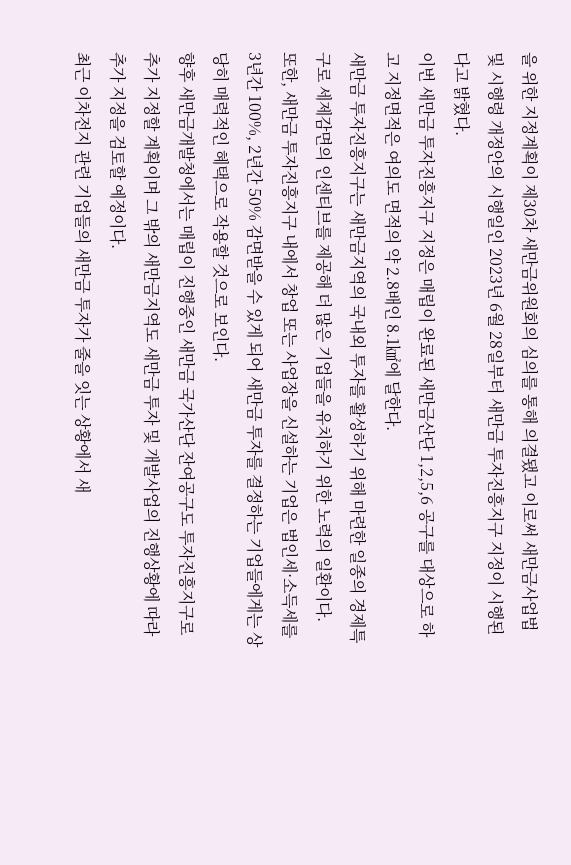을 위한 지정계획이 제30차 새만금위원회의 심의를 통해 의결됐고 이로써 새만금사업법 및 시행령 개정안의 시행일인 2023년 6월 28일부터 새만금 투자진흥지구 지정이 시행된다고 밝혔다.
이번 새만금 투자진흥지구 지정은 매립이 완료된 새만금산단 1,2,5,6 공구를 대상으로 하고 지정면적은 여의도 면적의 약 2.8배인 8.1㎢에 달한다.
새만금 투자진흥지구는 새만금지역의 국내외 투자를 활성하기 위해 마련한 일종의 경제특구로 세제감면의 인센티브를 제공해 더 많은 기업들을 유치하기 위한 노력의 일환이다.
또한, 새만금 투자진흥지구 내에서 창업 또는 사업장을 신설하는 기업은 법인세·소득세를 3년간 100%, 2년간 50% 감면받을 수 있게 되어 새만금 투자를 결정하는 기업들에게는 상당히 매력적인 혜택으로 작용할 것으로 보인다.
향후 새만금개발청에서는 매립이 진행중인 새만금 국가산단 잔여공구도 투자진흥지구로 추가 지정할 계획이며 그 밖의 새만금지역도 새만금 투자 및 개발사업의 진행상황에 따라 추가 지정을 검토할 예정이다.
최근 이차전지 관련 기업들의 새만금 투자가 줄을 잇는 상황에서 새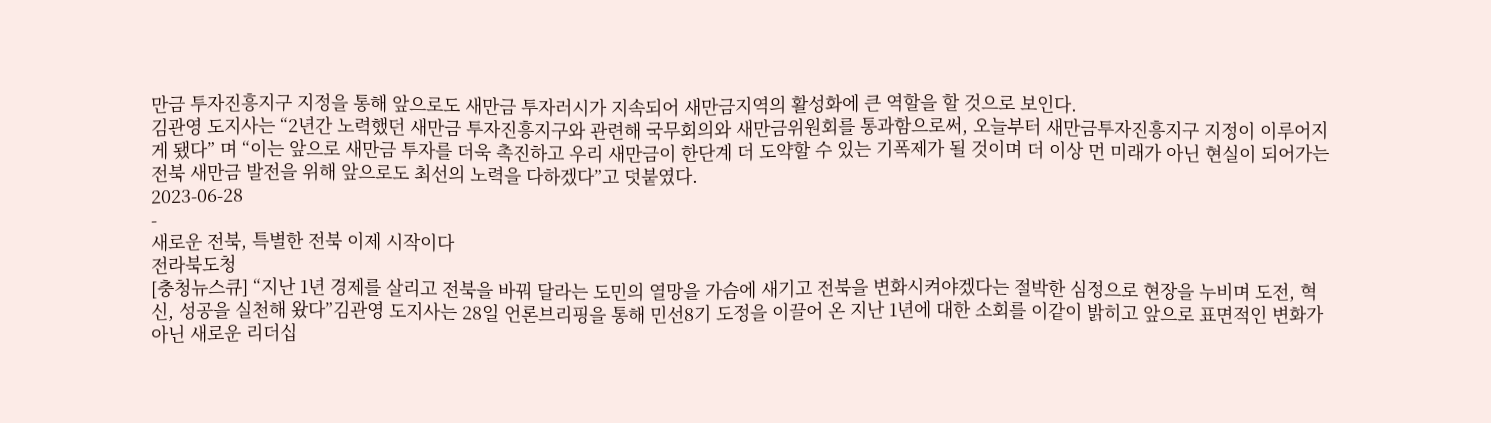만금 투자진흥지구 지정을 통해 앞으로도 새만금 투자러시가 지속되어 새만금지역의 활성화에 큰 역할을 할 것으로 보인다.
김관영 도지사는 “2년간 노력했던 새만금 투자진흥지구와 관련해 국무회의와 새만금위원회를 통과함으로써, 오늘부터 새만금투자진흥지구 지정이 이루어지게 됐다” 며 “이는 앞으로 새만금 투자를 더욱 촉진하고 우리 새만금이 한단계 더 도약할 수 있는 기폭제가 될 것이며 더 이상 먼 미래가 아닌 현실이 되어가는 전북 새만금 발전을 위해 앞으로도 최선의 노력을 다하겠다”고 덧붙였다.
2023-06-28
-
새로운 전북, 특별한 전북 이제 시작이다
전라북도청
[충청뉴스큐] “지난 1년 경제를 살리고 전북을 바꿔 달라는 도민의 열망을 가슴에 새기고 전북을 변화시켜야겠다는 절박한 심정으로 현장을 누비며 도전, 혁신, 성공을 실천해 왔다”김관영 도지사는 28일 언론브리핑을 통해 민선8기 도정을 이끌어 온 지난 1년에 대한 소회를 이같이 밝히고 앞으로 표면적인 변화가 아닌 새로운 리더십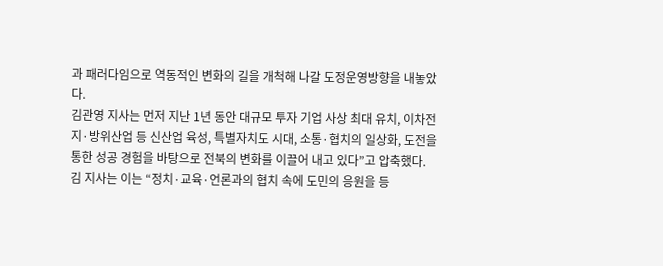과 패러다임으로 역동적인 변화의 길을 개척해 나갈 도정운영방향을 내놓았다.
김관영 지사는 먼저 지난 1년 동안 대규모 투자 기업 사상 최대 유치, 이차전지·방위산업 등 신산업 육성, 특별자치도 시대, 소통·협치의 일상화, 도전을 통한 성공 경험을 바탕으로 전북의 변화를 이끌어 내고 있다”고 압축했다.
김 지사는 이는 “정치·교육·언론과의 협치 속에 도민의 응원을 등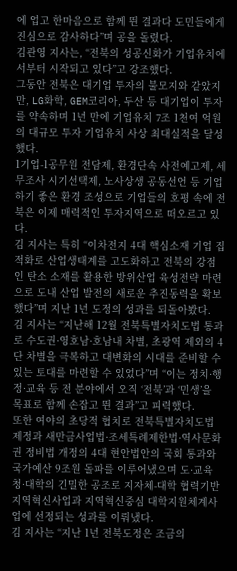에 업고 한마음으로 함께 뛴 결과다 도민들에게 진심으로 감사하다”며 공을 돌렸다.
김관영 지사는, “전북의 성공신화가 기업유치에서부터 시작되고 있다”고 강조했다.
그동안 전북은 대기업 투자의 불모지와 같았지만, LG화학, GEM코리아, 두산 등 대기업이 투자를 약속하며 1년 만에 기업유치 7조 1천여 억원의 대규모 투자 기업유치 사상 최대실적을 달성했다.
1기업-1공무원 전담제, 환경단속 사전예고제, 세무조사 시기선택제, 노사상생 공동선언 등 기업하기 좋은 환경 조성으로 기업들의 호평 속에 전북은 이제 매력적인 투자지역으로 떠오르고 있다.
김 지사는 특히 “이차전지 4대 핵심소재 기업 집적화로 산업생태계를 고도화하고 전북의 강점인 탄소 소재를 활용한 방위산업 육성전략 마련으로 도내 산업 발전의 새로운 추진동력을 확보했다”며 지난 1년 도정의 성과를 되돌아봤다.
김 지사는 “지난해 12월 전북특별자치도법 통과로 수도권·영호남·호남내 차별, 초광역 제외의 4단 차별을 극복하고 대변화의 시대를 준비할 수 있는 토대를 마련할 수 있었다”며 “이는 정치·행정·교육 등 전 분야에서 오직 ‘전북’과 ‘민생’을 목표로 함께 손잡고 뛴 결과”고 피력했다.
또한 여야의 초당적 협치로 전북특별자치도법 제정과 새만금사업법·조세특례제한법·역사문화권 정비법 개정의 4대 현안법안의 국회 통과와 국가예산 9조원 돌파를 이루어냈으며 도·교육청·대학의 긴밀한 공조로 지자체-대학 협력기반 지역혁신사업과 지역혁신중심 대학지원체계사업에 선정되는 성과를 이뤄냈다.
김 지사는 “지난 1년 전북도정은 조금의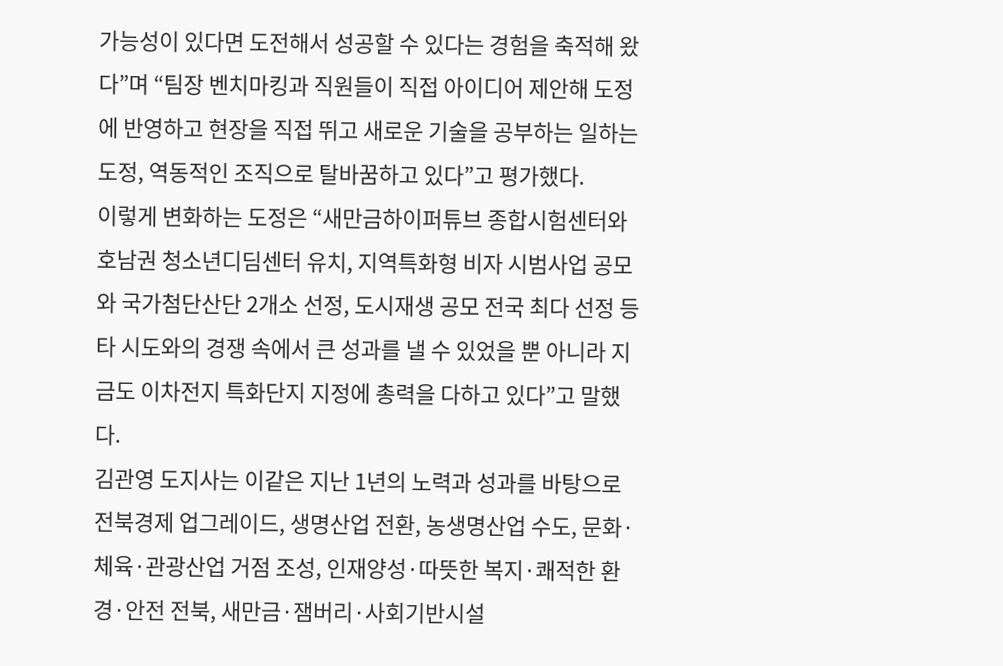가능성이 있다면 도전해서 성공할 수 있다는 경험을 축적해 왔다”며 “팀장 벤치마킹과 직원들이 직접 아이디어 제안해 도정에 반영하고 현장을 직접 뛰고 새로운 기술을 공부하는 일하는 도정, 역동적인 조직으로 탈바꿈하고 있다”고 평가했다.
이렇게 변화하는 도정은 “새만금하이퍼튜브 종합시험센터와 호남권 청소년디딤센터 유치, 지역특화형 비자 시범사업 공모와 국가첨단산단 2개소 선정, 도시재생 공모 전국 최다 선정 등 타 시도와의 경쟁 속에서 큰 성과를 낼 수 있었을 뿐 아니라 지금도 이차전지 특화단지 지정에 총력을 다하고 있다”고 말했다.
김관영 도지사는 이같은 지난 1년의 노력과 성과를 바탕으로 전북경제 업그레이드, 생명산업 전환, 농생명산업 수도, 문화·체육·관광산업 거점 조성, 인재양성·따뜻한 복지·쾌적한 환경·안전 전북, 새만금·잼버리·사회기반시설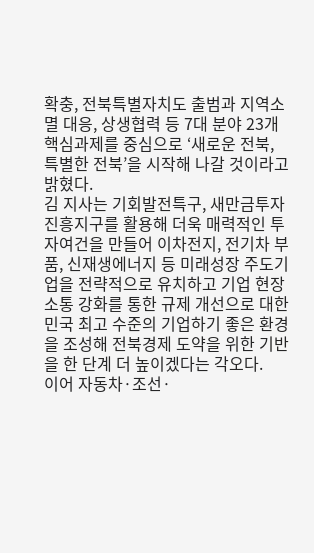확충, 전북특별자치도 출범과 지역소멸 대응, 상생협력 등 7대 분야 23개 핵심과제를 중심으로 ‘새로운 전북, 특별한 전북’을 시작해 나갈 것이라고 밝혔다.
김 지사는 기회발전특구, 새만금투자진흥지구를 활용해 더욱 매력적인 투자여건을 만들어 이차전지, 전기차 부품, 신재생에너지 등 미래성장 주도기업을 전략적으로 유치하고 기업 현장소통 강화를 통한 규제 개선으로 대한민국 최고 수준의 기업하기 좋은 환경을 조성해 전북경제 도약을 위한 기반을 한 단계 더 높이겠다는 각오다.
이어 자동차·조선·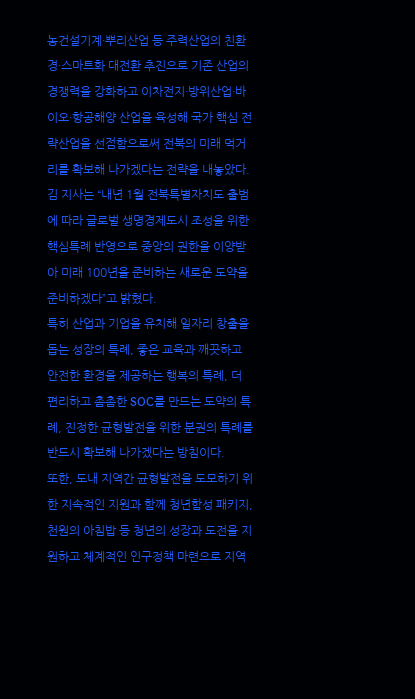농건설기계·뿌리산업 등 주력산업의 친환경·스마트화 대전환 추진으로 기존 산업의 경쟁력을 강화하고 이차전지·방위산업·바이오·항공해양 산업을 육성해 국가 핵심 전략산업을 선점함으로써 전북의 미래 먹거리를 확보해 나가겠다는 전략을 내놓았다.
김 지사는 “내년 1월 전북특별자치도 출범에 따라 글로벌 생명경제도시 조성을 위한 핵심특례 반영으로 중앙의 권한을 이양받아 미래 100년을 준비하는 새로운 도약을 준비하겠다”고 밝혔다.
특히 산업과 기업을 유치해 일자리 창출을 돕는 성장의 특례, 좋은 교육과 깨끗하고 안전한 환경을 제공하는 행복의 특례, 더 편리하고 촘촘한 SOC를 만드는 도약의 특례, 진정한 균형발전을 위한 분권의 특례를 반드시 확보해 나가겠다는 방침이다.
또한, 도내 지역간 균형발전을 도모하기 위한 지속적인 지원과 함께 청년함성 패키지, 천원의 아침밥 등 청년의 성장과 도전을 지원하고 체계적인 인구정책 마련으로 지역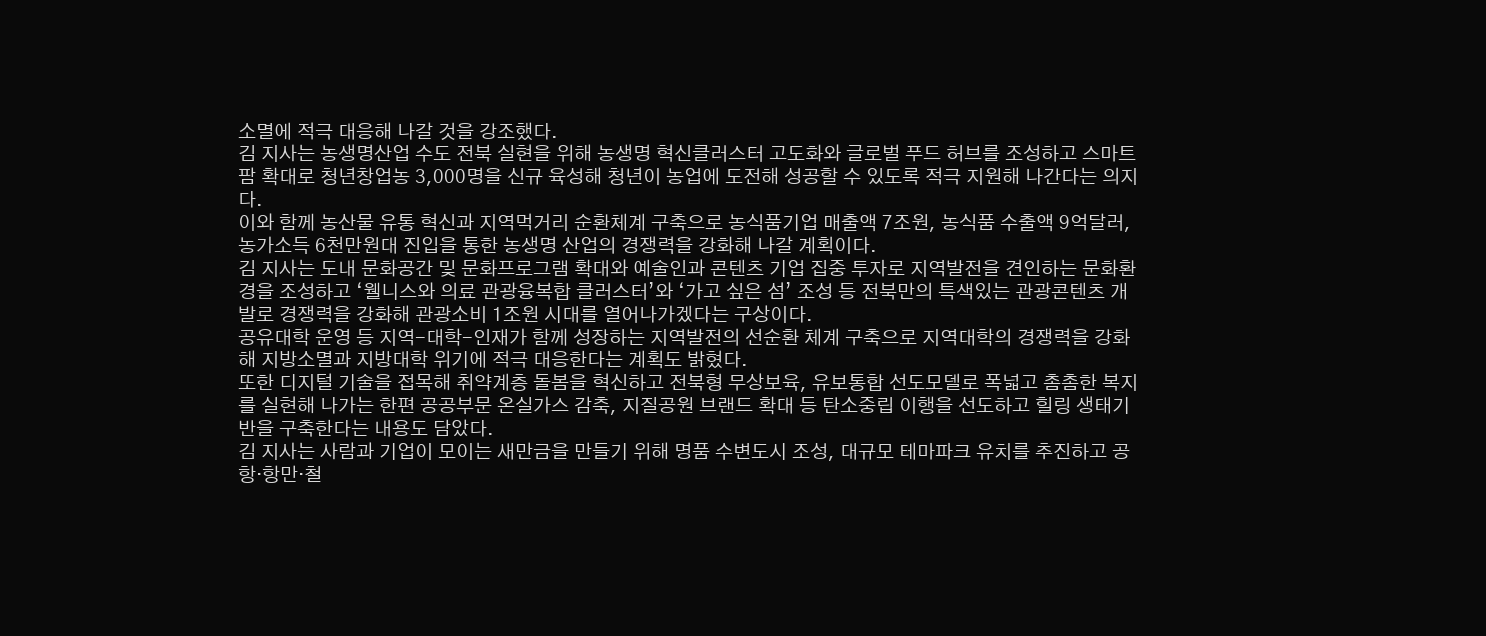소멸에 적극 대응해 나갈 것을 강조했다.
김 지사는 농생명산업 수도 전북 실현을 위해 농생명 혁신클러스터 고도화와 글로벌 푸드 허브를 조성하고 스마트팜 확대로 청년창업농 3,000명을 신규 육성해 청년이 농업에 도전해 성공할 수 있도록 적극 지원해 나간다는 의지다.
이와 함께 농산물 유통 혁신과 지역먹거리 순환체계 구축으로 농식품기업 매출액 7조원, 농식품 수출액 9억달러, 농가소득 6천만원대 진입을 통한 농생명 산업의 경쟁력을 강화해 나갈 계획이다.
김 지사는 도내 문화공간 및 문화프로그램 확대와 예술인과 콘텐츠 기업 집중 투자로 지역발전을 견인하는 문화환경을 조성하고 ‘웰니스와 의료 관광융복합 클러스터’와 ‘가고 싶은 섬’ 조성 등 전북만의 특색있는 관광콘텐츠 개발로 경쟁력을 강화해 관광소비 1조원 시대를 열어나가겠다는 구상이다.
공유대학 운영 등 지역-대학-인재가 함께 성장하는 지역발전의 선순환 체계 구축으로 지역대학의 경쟁력을 강화해 지방소멸과 지방대학 위기에 적극 대응한다는 계획도 밝혔다.
또한 디지털 기술을 접목해 취약계층 돌봄을 혁신하고 전북형 무상보육, 유보통합 선도모델로 폭넓고 촘촘한 복지를 실현해 나가는 한편 공공부문 온실가스 감축, 지질공원 브랜드 확대 등 탄소중립 이행을 선도하고 힐링 생태기반을 구축한다는 내용도 담았다.
김 지사는 사람과 기업이 모이는 새만금을 만들기 위해 명품 수변도시 조성, 대규모 테마파크 유치를 추진하고 공항·항만·철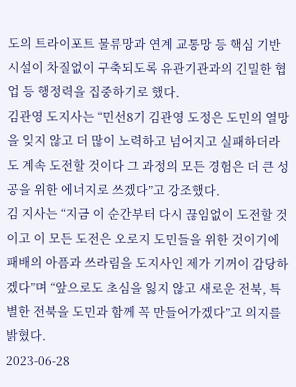도의 트라이포트 물류망과 연계 교통망 등 핵심 기반시설이 차질없이 구축되도록 유관기관과의 긴밀한 협업 등 행정력을 집중하기로 했다.
김관영 도지사는 “민선8기 김관영 도정은 도민의 열망을 잊지 않고 더 많이 노력하고 넘어지고 실패하더라도 계속 도전할 것이다 그 과정의 모든 경험은 더 큰 성공을 위한 에너지로 쓰겠다”고 강조했다.
김 지사는 “지금 이 순간부터 다시 끊임없이 도전할 것이고 이 모든 도전은 오로지 도민들을 위한 것이기에 패배의 아픔과 쓰라림을 도지사인 제가 기꺼이 감당하겠다”며 “앞으로도 초심을 잃지 않고 새로운 전북, 특별한 전북을 도민과 함께 꼭 만들어가겠다”고 의지를 밝혔다.
2023-06-28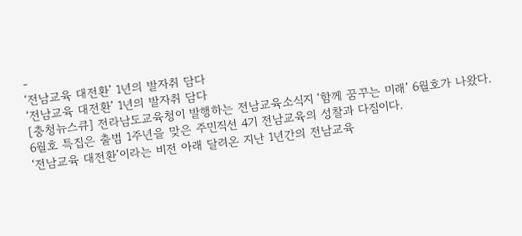-
‘전남교육 대전환’ 1년의 발자취 담다
‘전남교육 대전환’ 1년의 발자취 담다
[충청뉴스큐] 전라남도교육청이 발행하는 전남교육소식지 ‘함께 꿈꾸는 미래’ 6월호가 나왔다.
6월호 특집은 출범 1주년을 맞은 주민직선 4기 전남교육의 성찰과 다짐이다.
‘전남교육 대전환’이라는 비전 아래 달려온 지난 1년간의 전남교육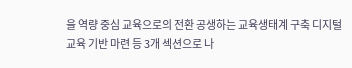을 역량 중심 교육으로의 전환 공생하는 교육생태계 구축 디지털 교육 기반 마련 등 3개 섹션으로 나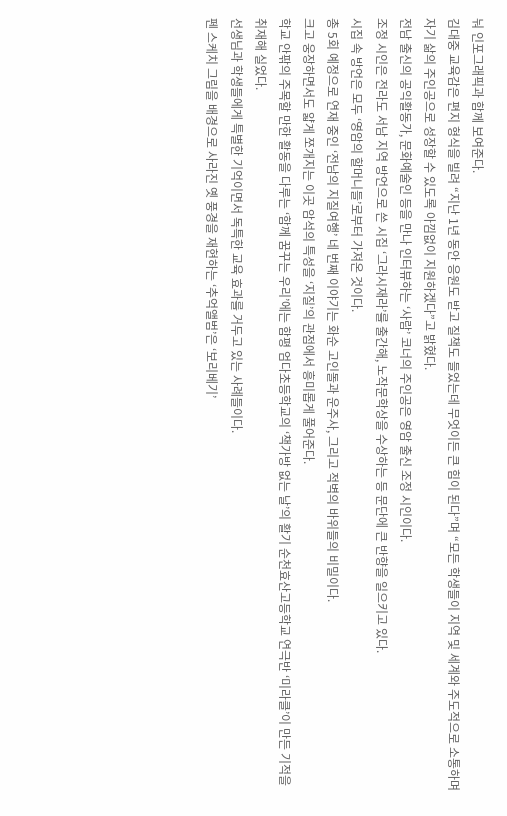눠 인포그래픽과 함께 보여준다.
김대중 교육감은 편지 형식을 빌려 “지난 1년 동안 응원도 받고 질책도 들었는데 무엇이든 큰 힘이 된다”며 “모든 학생들이 지역 및 세계와 주도적으로 소통하며 자기 삶의 주인공으로 성장할 수 있도록 아낌없이 지원하겠다”고 밝혔다.
전남 출신의 공익활동가, 문화예술인 등을 만나 인터뷰하는 ‘사람’ 코너의 주인공은 영암 출신 조정 시인이다.
조정 시인은 전라도 서남 지역 방언으로 쓴 시집 ‘그라시재라’를 출간해, 노작문학상을 수상하는 등 문단에 큰 반향을 일으키고 있다.
시집 속 방언은 모두 ‘영암의 할머니들’로부터 가져온 것이다.
총 5회 예정으로 연재 중인 ‘전남의 지질여행’ 네 번째 이야기는 화순 고인돌과 운주사, 그리고 적벽의 바위들의 비밀이다.
크고 웅장하면서도 얇게 쪼개지는 이곳 암석의 특성을 ‘지질’의 관점에서 흥미롭게 풀어준다.
학교 안팎의 주목할 만한 활동을 다루는 ‘함께 꿈꾸는 우리’에는 함평 엄다초등학교의 ‘책가방 없는 날’의 활기 순천효산고등학교 연극반 ‘미라클’이 만든 기적을 취재해 실었다.
선생님과 학생들에게 특별한 기억이면서 독특한 교육 효과를 거두고 있는 사례들이다.
펜 스케치 그림을 배경으로 사라진 옛 풍경을 재현하는 ‘추억앨범’은 ‘보리베기’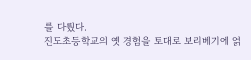를 다뤘다.
진도초등학교의 옛 경험을 토대로 보리베기에 얽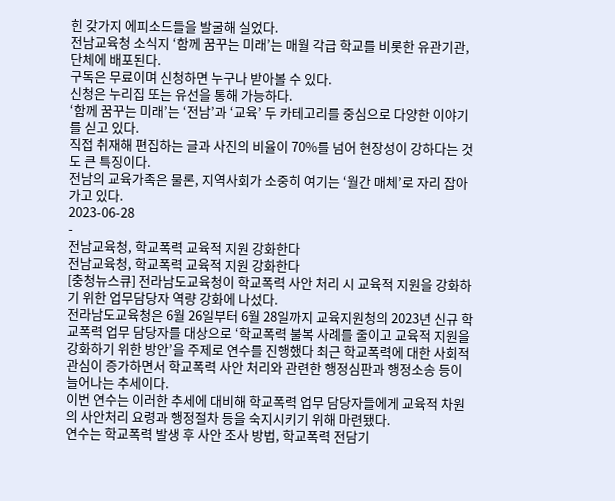힌 갖가지 에피소드들을 발굴해 실었다.
전남교육청 소식지 ‘함께 꿈꾸는 미래’는 매월 각급 학교를 비롯한 유관기관, 단체에 배포된다.
구독은 무료이며 신청하면 누구나 받아볼 수 있다.
신청은 누리집 또는 유선을 통해 가능하다.
‘함께 꿈꾸는 미래’는 ‘전남’과 ‘교육’ 두 카테고리를 중심으로 다양한 이야기를 싣고 있다.
직접 취재해 편집하는 글과 사진의 비율이 70%를 넘어 현장성이 강하다는 것도 큰 특징이다.
전남의 교육가족은 물론, 지역사회가 소중히 여기는 ‘월간 매체’로 자리 잡아 가고 있다.
2023-06-28
-
전남교육청, 학교폭력 교육적 지원 강화한다
전남교육청, 학교폭력 교육적 지원 강화한다
[충청뉴스큐] 전라남도교육청이 학교폭력 사안 처리 시 교육적 지원을 강화하기 위한 업무담당자 역량 강화에 나섰다.
전라남도교육청은 6월 26일부터 6월 28일까지 교육지원청의 2023년 신규 학교폭력 업무 담당자를 대상으로 ‘학교폭력 불복 사례를 줄이고 교육적 지원을 강화하기 위한 방안’을 주제로 연수를 진행했다 최근 학교폭력에 대한 사회적 관심이 증가하면서 학교폭력 사안 처리와 관련한 행정심판과 행정소송 등이 늘어나는 추세이다.
이번 연수는 이러한 추세에 대비해 학교폭력 업무 담당자들에게 교육적 차원의 사안처리 요령과 행정절차 등을 숙지시키기 위해 마련됐다.
연수는 학교폭력 발생 후 사안 조사 방법, 학교폭력 전담기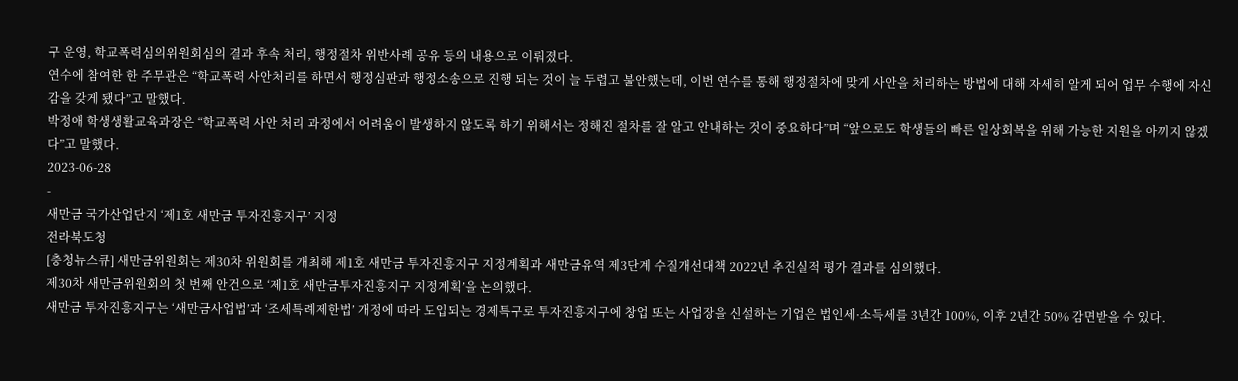구 운영, 학교폭력심의위원회심의 결과 후속 처리, 행정절차 위반사례 공유 등의 내용으로 이뤄졌다.
연수에 참여한 한 주무관은 “학교폭력 사안처리를 하면서 행정심판과 행정소송으로 진행 되는 것이 늘 두렵고 불안했는데, 이번 연수를 통해 행정절차에 맞게 사안을 처리하는 방법에 대해 자세히 알게 되어 업무 수행에 자신감을 갖게 됐다”고 말했다.
박정애 학생생활교육과장은 “학교폭력 사안 처리 과정에서 어려움이 발생하지 않도록 하기 위해서는 정해진 절차를 잘 알고 안내하는 것이 중요하다”며 “앞으로도 학생들의 빠른 일상회복을 위해 가능한 지원을 아끼지 않겠다”고 말했다.
2023-06-28
-
새만금 국가산업단지 ‘제1호 새만금 투자진흥지구’ 지정
전라북도청
[충청뉴스큐] 새만금위원회는 제30차 위원회를 개최해 제1호 새만금 투자진흥지구 지정계획과 새만금유역 제3단계 수질개선대책 2022년 추진실적 평가 결과를 심의했다.
제30차 새만금위원회의 첫 번째 안건으로 ‘제1호 새만금투자진흥지구 지정계획’을 논의했다.
새만금 투자진흥지구는 ‘새만금사업법’과 ‘조세특례제한법’ 개정에 따라 도입되는 경제특구로 투자진흥지구에 창업 또는 사업장을 신설하는 기업은 법인세·소득세를 3년간 100%, 이후 2년간 50% 감면받을 수 있다.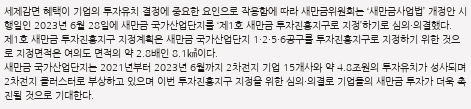세제감면 혜택이 기업의 투자유치 결정에 중요한 요인으로 작용함에 따라 새만금위원회는 ‘새만금사업법’ 개정안 시행일인 2023년 6월 28일에 새만금 국가산업단지를 ‘제1호 새만금 투자진흥지구로 지정’하기로 심의·의결했다.
제1호 새만금 투자진흥지구 지정계획은 새만금 국가산업단지 1·2·5·6공구를 투자진흥지구로 지정하기 위한 것으로 지정면적은 여의도 면적의 약 2.8배인 8.1㎢이다.
새만금 국가산업단지는 2021년부터 2023년 6월까지 2차전지 기업 15개사와 약 4.8조원의 투자유치가 성사되며 2차전지 클러스터로 부상하고 있으며 이번 투자진흥지구 지정을 위한 심의·의결로 기업들의 새만금 투자가 더욱 촉진될 것으로 기대한다.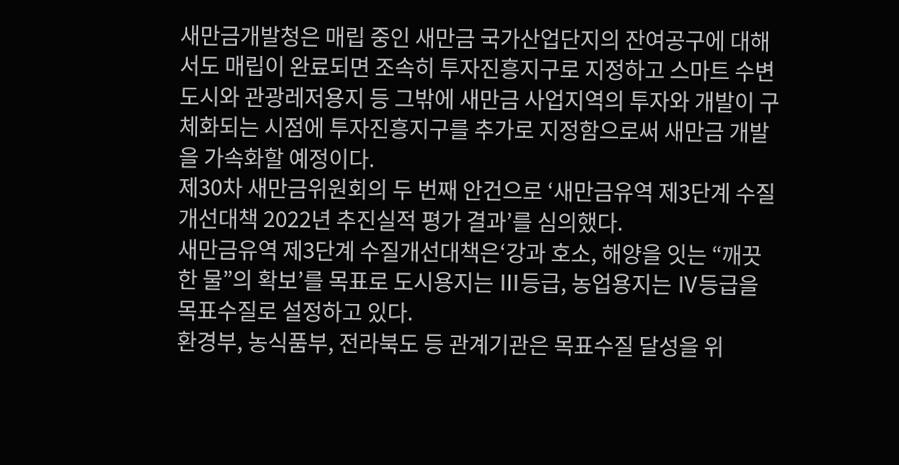새만금개발청은 매립 중인 새만금 국가산업단지의 잔여공구에 대해서도 매립이 완료되면 조속히 투자진흥지구로 지정하고 스마트 수변도시와 관광레저용지 등 그밖에 새만금 사업지역의 투자와 개발이 구체화되는 시점에 투자진흥지구를 추가로 지정함으로써 새만금 개발을 가속화할 예정이다.
제30차 새만금위원회의 두 번째 안건으로 ‘새만금유역 제3단계 수질개선대책 2022년 추진실적 평가 결과’를 심의했다.
새만금유역 제3단계 수질개선대책은‘강과 호소, 해양을 잇는 “깨끗한 물”의 확보’를 목표로 도시용지는 Ⅲ등급, 농업용지는 Ⅳ등급을 목표수질로 설정하고 있다.
환경부, 농식품부, 전라북도 등 관계기관은 목표수질 달성을 위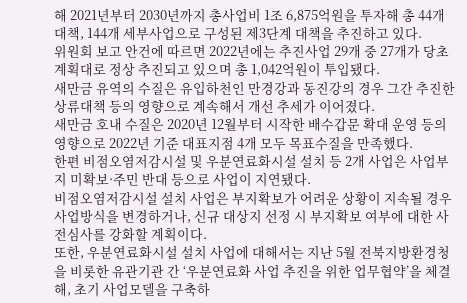해 2021년부터 2030년까지 총사업비 1조 6,875억원을 투자해 총 44개 대책, 144개 세부사업으로 구성된 제3단계 대책을 추진하고 있다.
위원회 보고 안건에 따르면 2022년에는 추진사업 29개 중 27개가 당초 계획대로 정상 추진되고 있으며 총 1,042억원이 투입됐다.
새만금 유역의 수질은 유입하천인 만경강과 동진강의 경우 그간 추진한 상류대책 등의 영향으로 계속해서 개선 추세가 이어졌다.
새만금 호내 수질은 2020년 12월부터 시작한 배수갑문 확대 운영 등의 영향으로 2022년 기준 대표지점 4개 모두 목표수질을 만족했다.
한편 비점오염저감시설 및 우분연료화시설 설치 등 2개 사업은 사업부지 미확보·주민 반대 등으로 사업이 지연됐다.
비점오염저감시설 설치 사업은 부지확보가 어려운 상황이 지속될 경우 사업방식을 변경하거나, 신규 대상지 선정 시 부지확보 여부에 대한 사전심사를 강화할 계획이다.
또한, 우분연료화시설 설치 사업에 대해서는 지난 5월 전북지방환경청을 비롯한 유관기관 간 ‘우분연료화 사업 추진을 위한 업무협약’을 체결해, 초기 사업모델을 구축하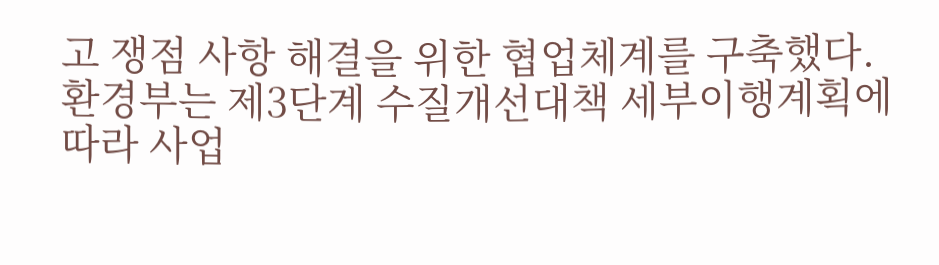고 쟁점 사항 해결을 위한 협업체계를 구축했다.
환경부는 제3단계 수질개선대책 세부이행계획에 따라 사업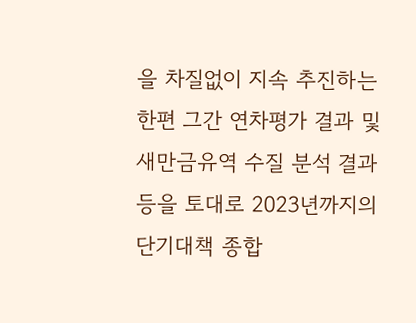을 차질없이 지속 추진하는 한편 그간 연차평가 결과 및 새만금유역 수질 분석 결과 등을 토대로 2023년까지의 단기대책 종합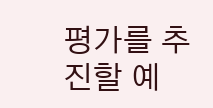평가를 추진할 예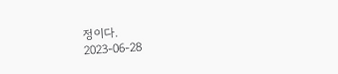정이다.
2023-06-28